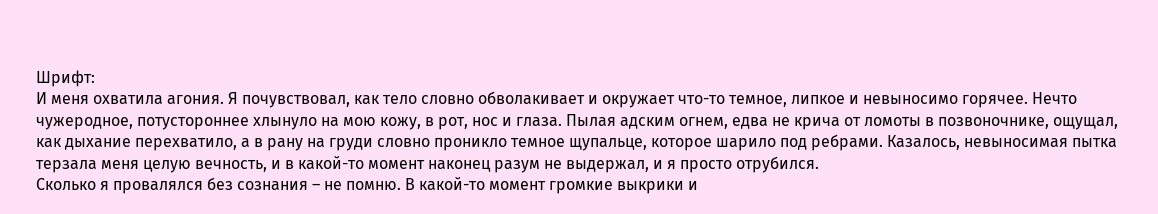Шрифт:
И меня охватила агония. Я почувствовал, как тело словно обволакивает и окружает что-то темное, липкое и невыносимо горячее. Нечто чужеродное, потустороннее хлынуло на мою кожу, в рот, нос и глаза. Пылая адским огнем, едва не крича от ломоты в позвоночнике, ощущал, как дыхание перехватило, а в рану на груди словно проникло темное щупальце, которое шарило под ребрами. Казалось, невыносимая пытка терзала меня целую вечность, и в какой-то момент наконец разум не выдержал, и я просто отрубился.
Сколько я провалялся без сознания – не помню. В какой-то момент громкие выкрики и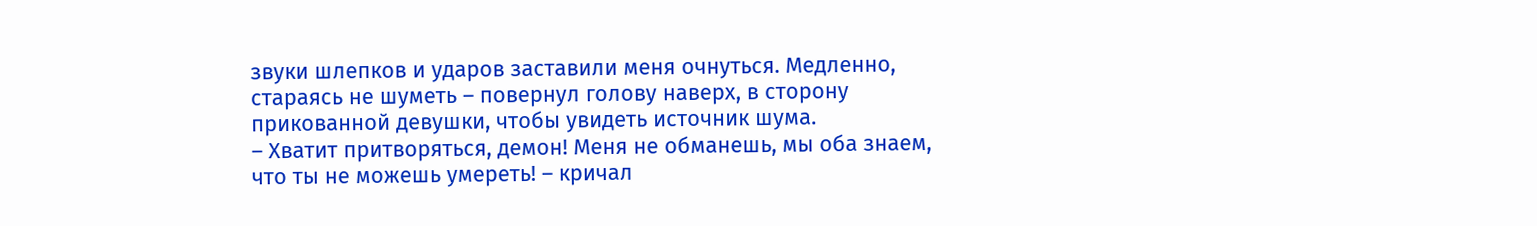звуки шлепков и ударов заставили меня очнуться. Медленно, стараясь не шуметь – повернул голову наверх, в сторону прикованной девушки, чтобы увидеть источник шума.
– Хватит притворяться, демон! Меня не обманешь, мы оба знаем, что ты не можешь умереть! – кричал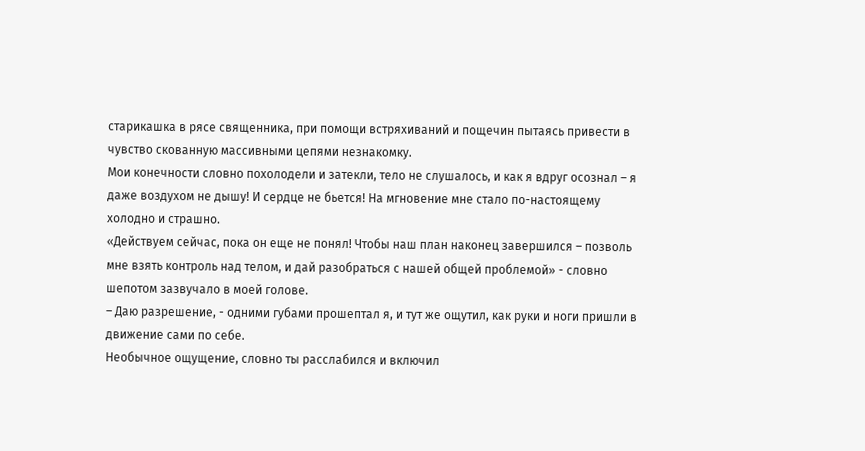старикашка в рясе священника, при помощи встряхиваний и пощечин пытаясь привести в чувство скованную массивными цепями незнакомку.
Мои конечности словно похолодели и затекли, тело не слушалось, и как я вдруг осознал – я даже воздухом не дышу! И сердце не бьется! На мгновение мне стало по-настоящему холодно и страшно.
«Действуем сейчас, пока он еще не понял! Чтобы наш план наконец завершился – позволь мне взять контроль над телом, и дай разобраться с нашей общей проблемой» - словно шепотом зазвучало в моей голове.
– Даю разрешение, - одними губами прошептал я, и тут же ощутил, как руки и ноги пришли в движение сами по себе.
Необычное ощущение, словно ты расслабился и включил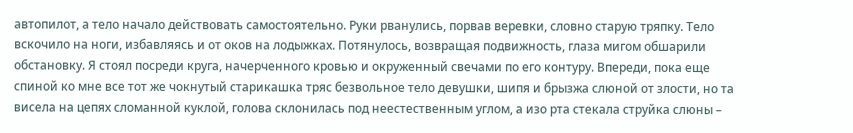автопилот, а тело начало действовать самостоятельно. Руки рванулись, порвав веревки, словно старую тряпку. Тело вскочило на ноги, избавляясь и от оков на лодыжках. Потянулось, возвращая подвижность, глаза мигом обшарили обстановку. Я стоял посреди круга, начерченного кровью и окруженный свечами по его контуру. Впереди, пока еще спиной ко мне все тот же чокнутый старикашка тряс безвольное тело девушки, шипя и брызжа слюной от злости, но та висела на цепях сломанной куклой, голова склонилась под неестественным углом, а изо рта стекала струйка слюны –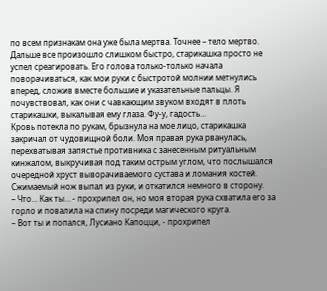по всем признакам она уже была мертва. Точнее – тело мертво.
Дальше все произошло слишком быстро, старикашка просто не успел среагировать. Его голова только-только начала поворачиваться, как мои руки с быстротой молнии метнулись вперед, сложив вместе большие и указательные пальцы. Я почувствовал, как они с чавкающим звуком входят в плоть старикашки, выкалывая ему глаза. Фу-у, гадость…
Кровь потекла по рукам, брызнула на мое лицо, старикашка закричал от чудовищной боли. Моя правая рука рванулась, перехватывая запястье противника с занесенным ритуальным кинжалом, выкручивая под таким острым углом, что послышался очередной хруст выворачиваемого сустава и ломания костей. Сжимаемый нож выпал из руки, и откатился немного в сторону.
– Что… Как ты… - прохрипел он, но моя вторая рука схватила его за горло и повалила на спину посреди магического круга.
– Вот ты и попался, Лусиано Капоцци, - прохрипел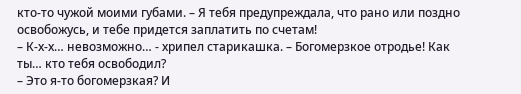кто-то чужой моими губами. – Я тебя предупреждала, что рано или поздно освобожусь, и тебе придется заплатить по счетам!
– К-х-х… невозможно… - хрипел старикашка. – Богомерзкое отродье! Как ты… кто тебя освободил?
– Это я-то богомерзкая? И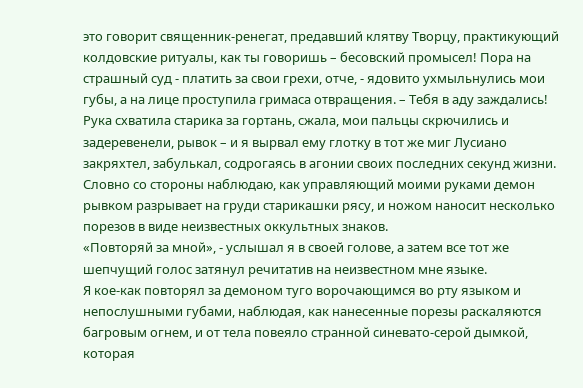это говорит священник-ренегат, предавший клятву Творцу, практикующий колдовские ритуалы, как ты говоришь – бесовский промысел! Пора на страшный суд - платить за свои грехи, отче, - ядовито ухмыльнулись мои губы, а на лице проступила гримаса отвращения. – Тебя в аду заждались!
Рука схватила старика за гортань, сжала, мои пальцы скрючились и задеревенели, рывок – и я вырвал ему глотку в тот же миг Лусиано закряхтел, забулькал, содрогаясь в агонии своих последних секунд жизни.
Словно со стороны наблюдаю, как управляющий моими руками демон рывком разрывает на груди старикашки рясу, и ножом наносит несколько порезов в виде неизвестных оккультных знаков.
«Повторяй за мной», - услышал я в своей голове, а затем все тот же шепчущий голос затянул речитатив на неизвестном мне языке.
Я кое-как повторял за демоном туго ворочающимся во рту языком и непослушными губами, наблюдая, как нанесенные порезы раскаляются багровым огнем, и от тела повеяло странной синевато-серой дымкой, которая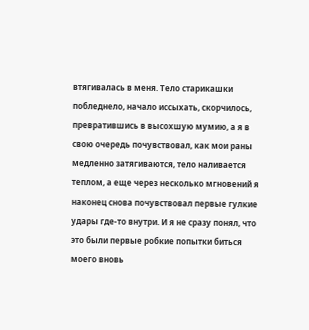втягивалась в меня. Тело старикашки побледнело, начало иссыхать, скорчилось, превратившись в высохшую мумию, а я в свою очередь почувствовал, как мои раны медленно затягиваются, тело наливается теплом, а еще через несколько мгновений я наконец снова почувствовал первые гулкие удары где-то внутри. И я не сразу понял, что это были первые робкие попытки биться моего вновь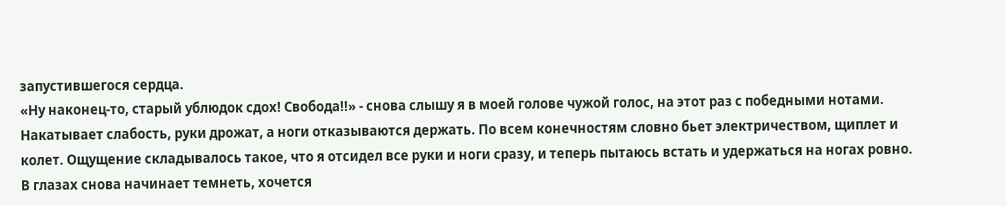запустившегося сердца.
«Ну наконец-то, старый ублюдок сдох! Свобода!!» - снова слышу я в моей голове чужой голос, на этот раз с победными нотами.
Накатывает слабость, руки дрожат, а ноги отказываются держать. По всем конечностям словно бьет электричеством, щиплет и колет. Ощущение складывалось такое, что я отсидел все руки и ноги сразу, и теперь пытаюсь встать и удержаться на ногах ровно. В глазах снова начинает темнеть, хочется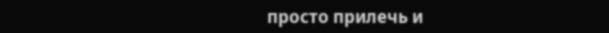просто прилечь и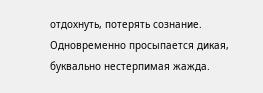отдохнуть, потерять сознание. Одновременно просыпается дикая, буквально нестерпимая жажда.